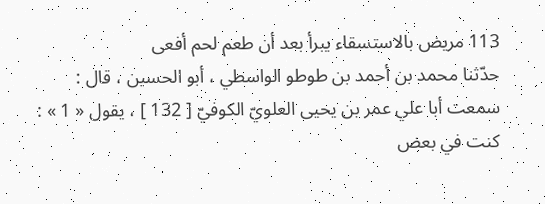113 مريض بالاستسقاء يبرأ بعد أن طعم لحم أفعى
حدّثنا محمد بن أحمد بن طوطو الواسطي ، أبو الحسين ، قال : سمعت أبا علي عمر بن يحيى العلويّ الكوفيّ [ 132 ] ، يقول « 1 » :
كنت في بعض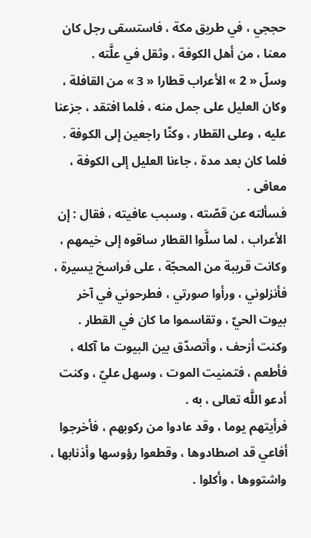حججي ، في طريق مكة ، فاستسقى رجل كان معنا ، من أهل الكوفة ، وثقل في علَّته .
وسلّ « 2 » الأعراب قطارا « 3 » من القافلة ، وكان العليل على جمل منه ، فلما افتقد ، جزعنا عليه ، وعلى القطار ، وكنّا راجعين إلى الكوفة .
فلما كان بعد مدة ، جاءنا العليل إلى الكوفة ، معافى .
فسألته عن قصّته ، وسبب عافيته ، فقال : إن الأعراب ، لما سلَّوا القطار ساقوه إلى خيمهم ، وكانت قريبة من المحجّة ، على فراسخ يسيرة ، فأنزلوني ، ورأوا صورتي ، فطرحوني في آخر بيوت الحيّ ، وتقاسموا ما كان في القطار .
وكنت أزحف ، وأتصدّق بين البيوت ما آكله ، فأطعم ، فتمنيت الموت ، وسهل عليّ ، وكنت أدعو اللَّه تعالى ، به .
فرأيتهم يوما ، وقد عادوا من ركوبهم ، فأخرجوا أفاعي قد اصطادوها ، وقطعوا رؤوسها وأذنابها ، واشتووها ، وأكلوا .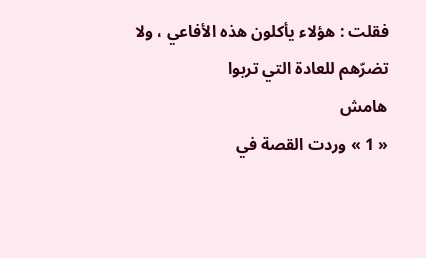فقلت : هؤلاء يأكلون هذه الأفاعي ، ولا تضرّهم للعادة التي تربوا
هامش
« 1 » وردت القصة في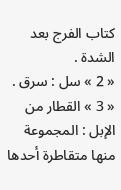كتاب الفرج بعد الشدة .
« 2 » سل : سرق .
« 3 » القطار من الإبل : المجموعة منها متقاطرة أحدها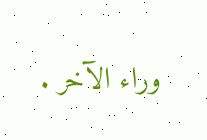وراء الآخر .